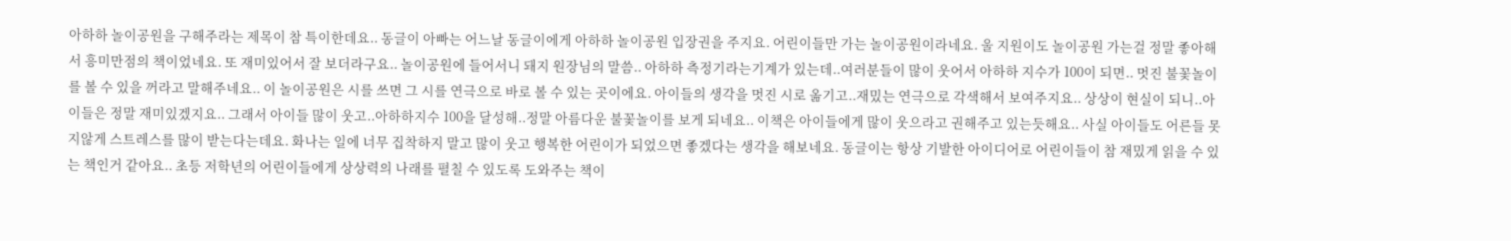아하하 놀이공원을 구해주라는 제목이 참 특이한데요.. 동글이 아빠는 어느날 동글이에게 아하하 놀이공원 입장권을 주지요. 어린이들만 가는 놀이공원이라네요. 울 지원이도 놀이공원 가는걸 정말 좋아해서 흥미만점의 책이었네요. 또 재미있어서 잘 보더라구요.. 놀이공원에 들어서니 돼지 원장님의 말씀.. 아하하 측정기라는기계가 있는데..여러분들이 많이 웃어서 아하하 지수가 100이 되면.. 멋진 불꽃놀이를 볼 수 있을 꺼라고 말해주네요.. 이 놀이공원은 시를 쓰면 그 시를 연극으로 바로 볼 수 있는 곳이에요. 아이들의 생각을 멋진 시로 옮기고..재밌는 연극으로 각색해서 보여주지요.. 상상이 현실이 되니..아이들은 정말 재미있겠지요.. 그래서 아이들 많이 웃고..아하하지수 100을 달성해..정말 아름다운 불꽃놀이를 보게 되네요.. 이책은 아이들에게 많이 웃으라고 권해주고 있는듯해요.. 사실 아이들도 어른들 못지않게 스트레스를 많이 받는다는데요. 화나는 일에 너무 집착하지 말고 많이 웃고 행복한 어린이가 되었으면 좋겠다는 생각을 해보네요. 동글이는 항상 기발한 아이디어로 어린이들이 참 재밌게 읽을 수 있는 책인거 같아요.. 초등 저학년의 어린이들에게 상상력의 나래를 펼칠 수 있도록 도와주는 책이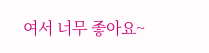여서 너무 좋아요~